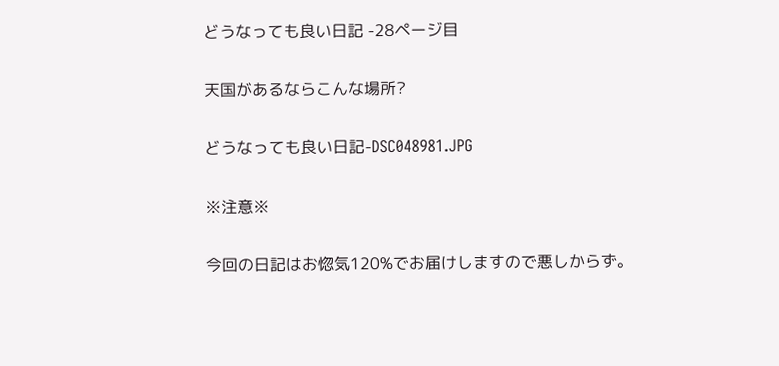どうなっても良い日記 -28ページ目

天国があるならこんな場所?

どうなっても良い日記-DSC048981.JPG

※注意※

今回の日記はお惚気120%でお届けしますので悪しからず。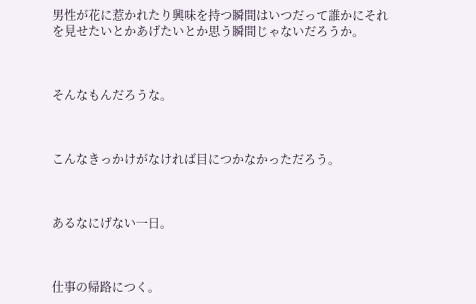男性が花に惹かれたり興味を持つ瞬間はいつだって誰かにそれを見せたいとかあげたいとか思う瞬間じゃないだろうか。



そんなもんだろうな。



こんなきっかけがなければ目につかなかっただろう。



あるなにげない一日。



仕事の帰路につく。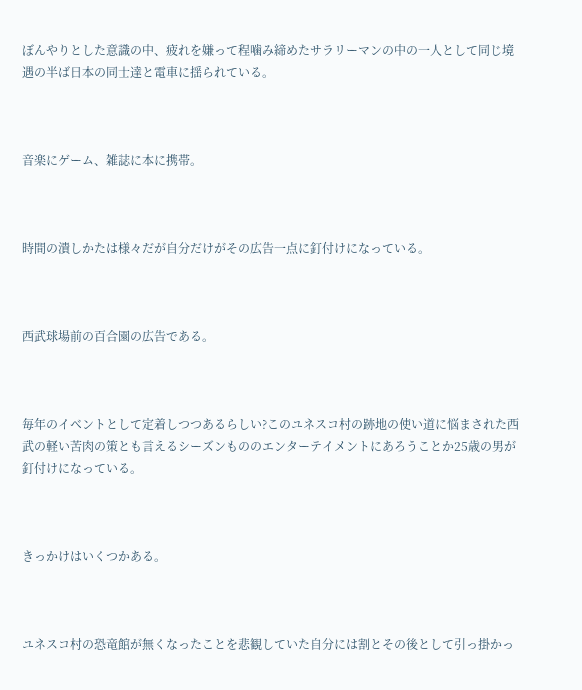ぼんやりとした意識の中、疲れを嫌って程噛み締めたサラリーマンの中の一人として同じ境遇の半ば日本の同士達と電車に揺られている。



音楽にゲーム、雑誌に本に携帯。



時間の潰しかたは様々だが自分だけがその広告一点に釘付けになっている。



西武球場前の百合園の広告である。



毎年のイベントとして定着しつつあるらしい?このユネスコ村の跡地の使い道に悩まされた西武の軽い苦肉の策とも言えるシーズンもののエンターテイメントにあろうことか25歳の男が釘付けになっている。



きっかけはいくつかある。



ユネスコ村の恐竜館が無くなったことを悲観していた自分には割とその後として引っ掛かっ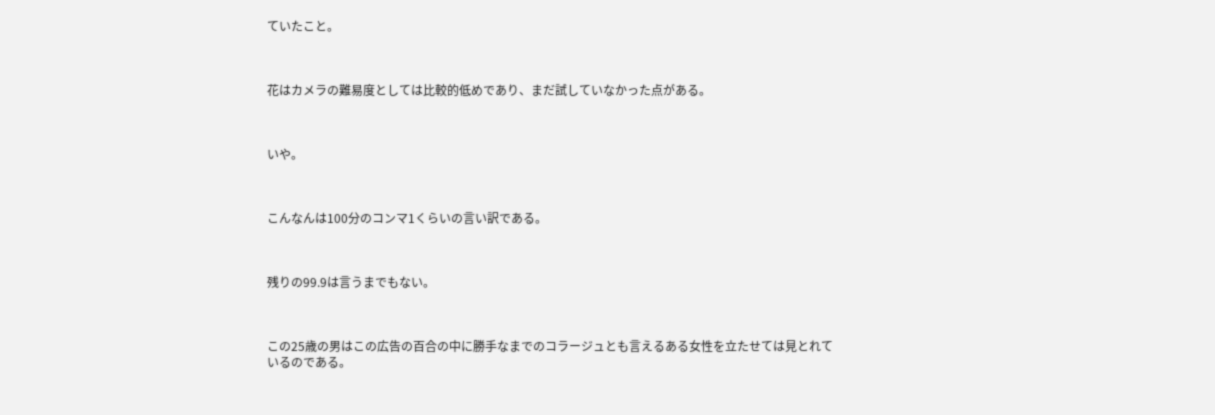ていたこと。



花はカメラの難易度としては比較的低めであり、まだ試していなかった点がある。



いや。



こんなんは100分のコンマ1くらいの言い訳である。



残りの99.9は言うまでもない。



この25歳の男はこの広告の百合の中に勝手なまでのコラージュとも言えるある女性を立たせては見とれているのである。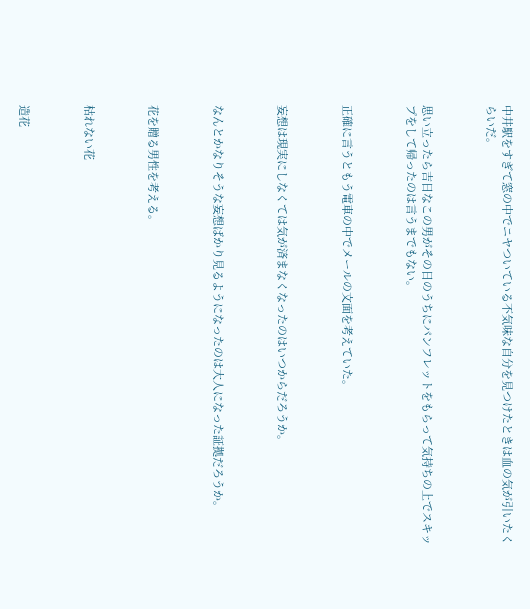中井駅をすぎて窓の中でニヤついている不気味な自分を見つけたときは血の気が引いたくらいだ。



思い立ったら吉日なこの男がその日のうちにパンフレットをもらって気持ちの上でスキップをして帰ったのは言うまでもない。



正確に言うともう電車の中でメールの文面を考えていた。



妄想は現実にしなくては気が済まなくなったのはいつからだろうか。



なんとかなりそうな妄想ばかり見るようになったのは大人になった証拠だろうか。



花を贈る男性を考える。



枯れない花



造花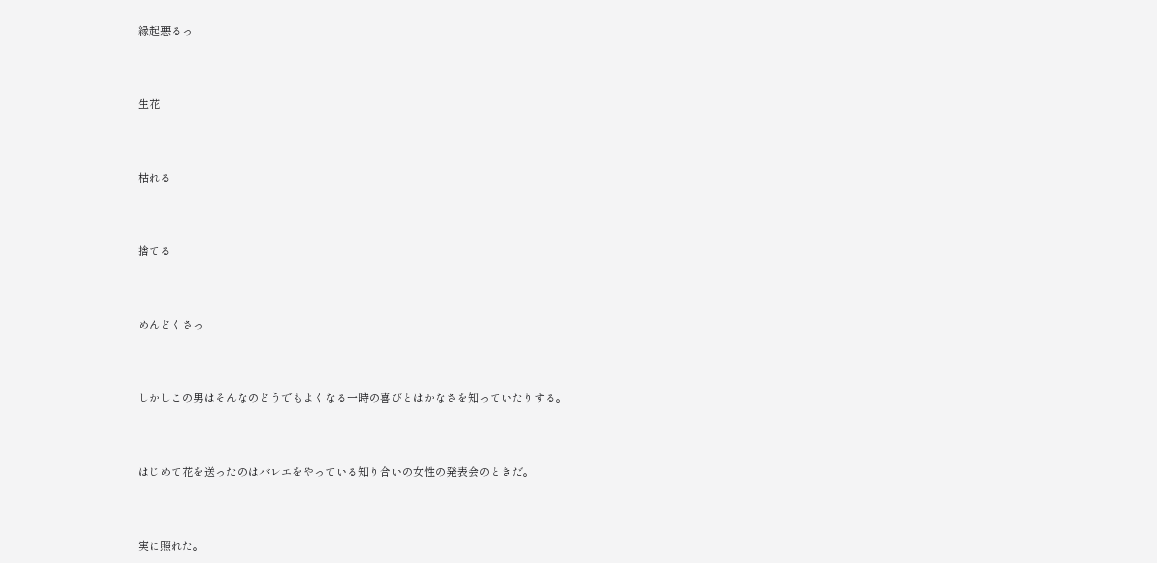縁起悪るっ



生花



枯れる



捨てる



めんどくさっ



しかしこの男はそんなのどうでもよくなる一時の喜びとはかなさを知っていたりする。



はじめて花を送ったのはバレエをやっている知り合いの女性の発表会のときだ。



実に照れた。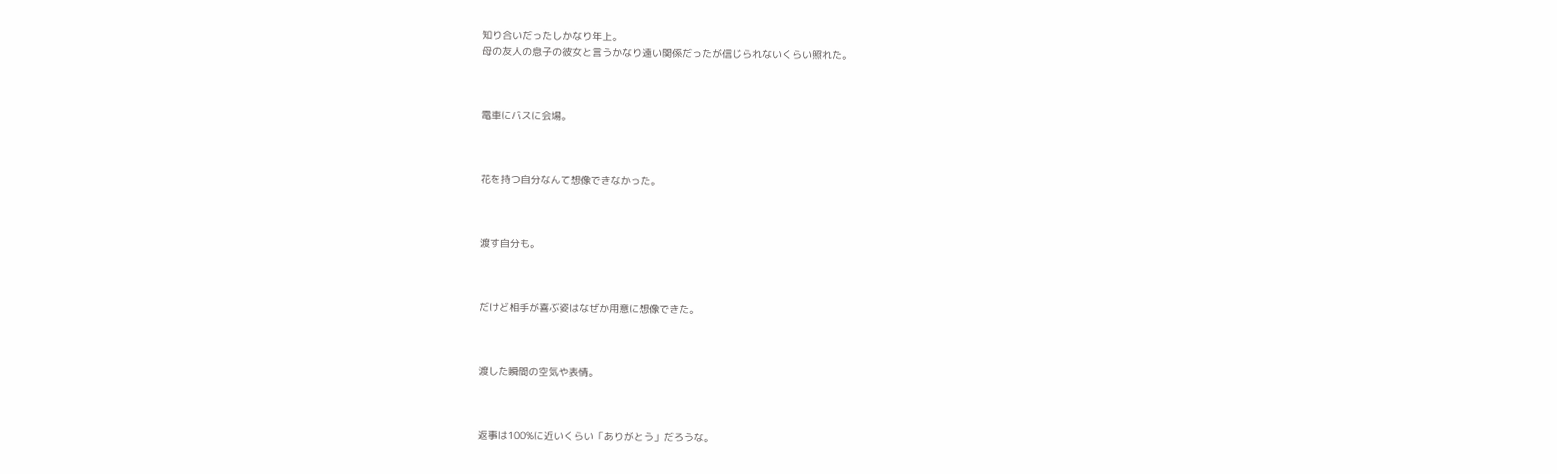知り合いだったしかなり年上。
母の友人の息子の彼女と言うかなり遠い関係だったが信じられないくらい照れた。



電車にバスに会場。



花を持つ自分なんて想像できなかった。



渡す自分も。



だけど相手が喜ぶ姿はなぜか用意に想像できた。



渡した瞬間の空気や表情。



返事は100%に近いくらい「ありがとう」だろうな。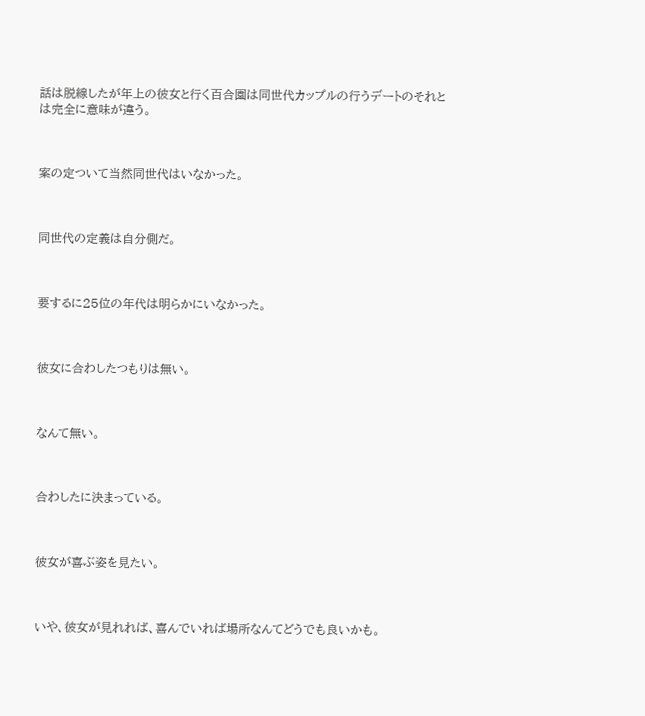話は脱線したが年上の彼女と行く百合園は同世代カップルの行うデートのそれとは完全に意味が違う。



案の定ついて当然同世代はいなかった。



同世代の定義は自分側だ。



要するに25位の年代は明らかにいなかった。



彼女に合わしたつもりは無い。



なんて無い。



合わしたに決まっている。



彼女が喜ぶ姿を見たい。



いや、彼女が見れれば、喜んでいれば場所なんてどうでも良いかも。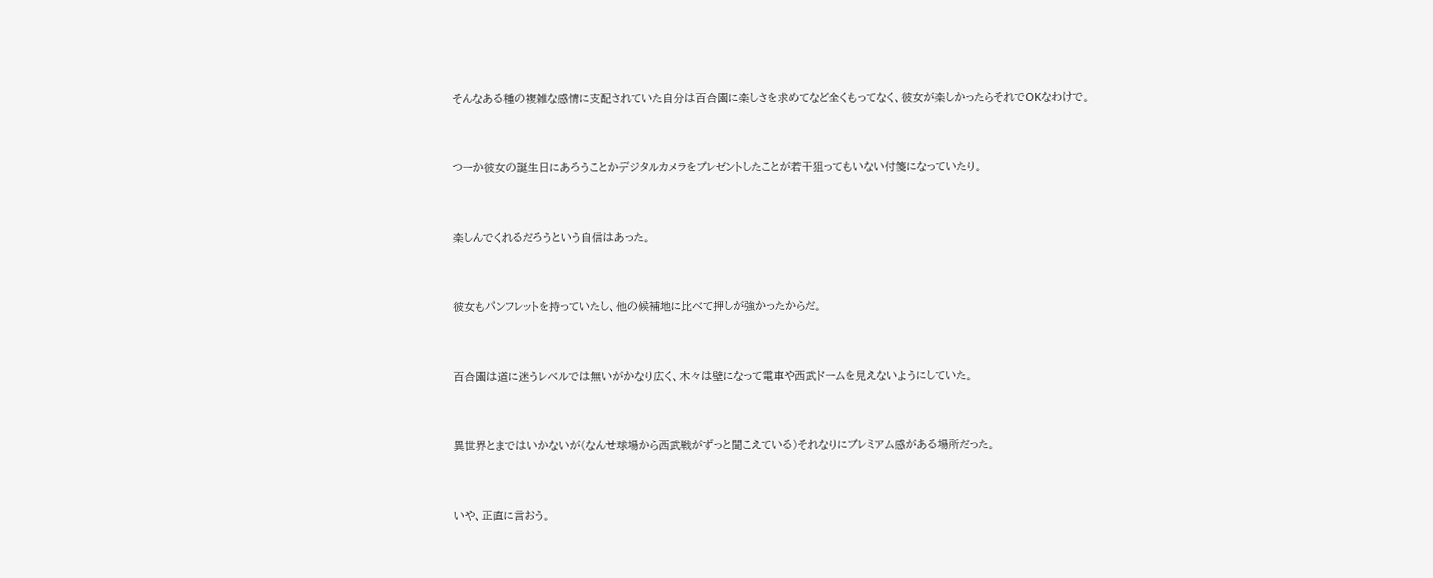そんなある種の複雑な感情に支配されていた自分は百合園に楽しさを求めてなど全くもってなく、彼女が楽しかったらそれでOKなわけで。



つーか彼女の誕生日にあろうことかデジタルカメラをプレゼントしたことが若干狙ってもいない付箋になっていたり。



楽しんでくれるだろうという自信はあった。



彼女もパンフレットを持っていたし、他の候補地に比べて押しが強かったからだ。



百合園は道に迷うレベルでは無いがかなり広く、木々は壁になって電車や西武ドームを見えないようにしていた。



異世界とまではいかないが(なんせ球場から西武戦がずっと聞こえている)それなりにプレミアム感がある場所だった。



いや、正直に言おう。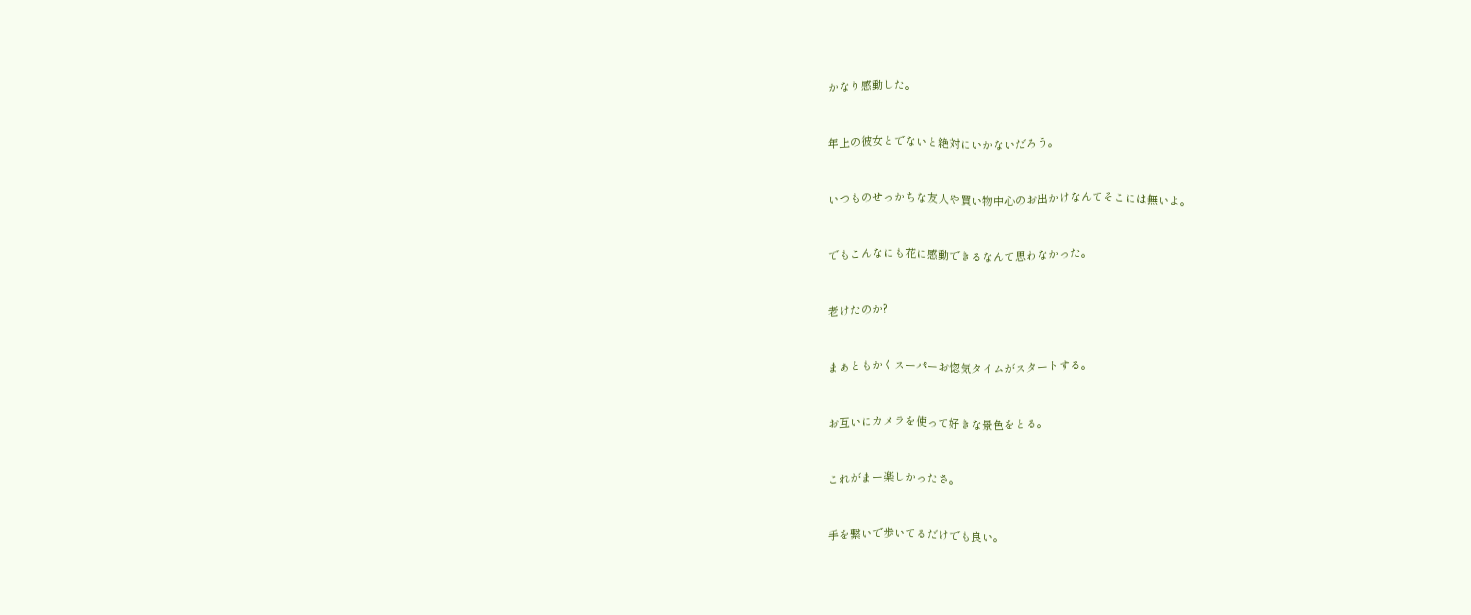かなり感動した。



年上の彼女とでないと絶対にいかないだろう。



いつものせっかちな友人や買い物中心のお出かけなんてそこには無いよ。



でもこんなにも花に感動できるなんて思わなかった。



老けたのか?



まぁともかくスーパーお惚気タイムがスタートする。



お互いにカメラを使って好きな景色をとる。



これがまー楽しかったさ。



手を繋いで歩いてるだけでも良い。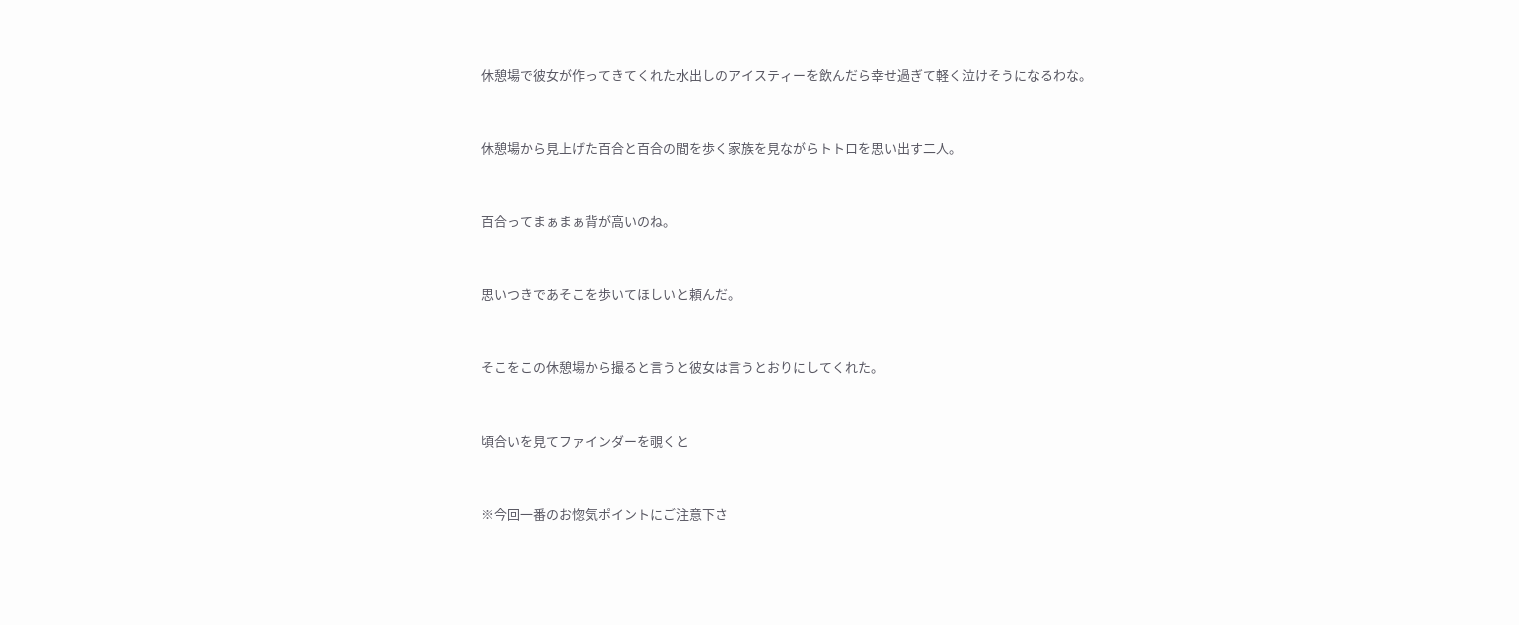休憩場で彼女が作ってきてくれた水出しのアイスティーを飲んだら幸せ過ぎて軽く泣けそうになるわな。



休憩場から見上げた百合と百合の間を歩く家族を見ながらトトロを思い出す二人。



百合ってまぁまぁ背が高いのね。



思いつきであそこを歩いてほしいと頼んだ。



そこをこの休憩場から撮ると言うと彼女は言うとおりにしてくれた。



頃合いを見てファインダーを覗くと



※今回一番のお惚気ポイントにご注意下さ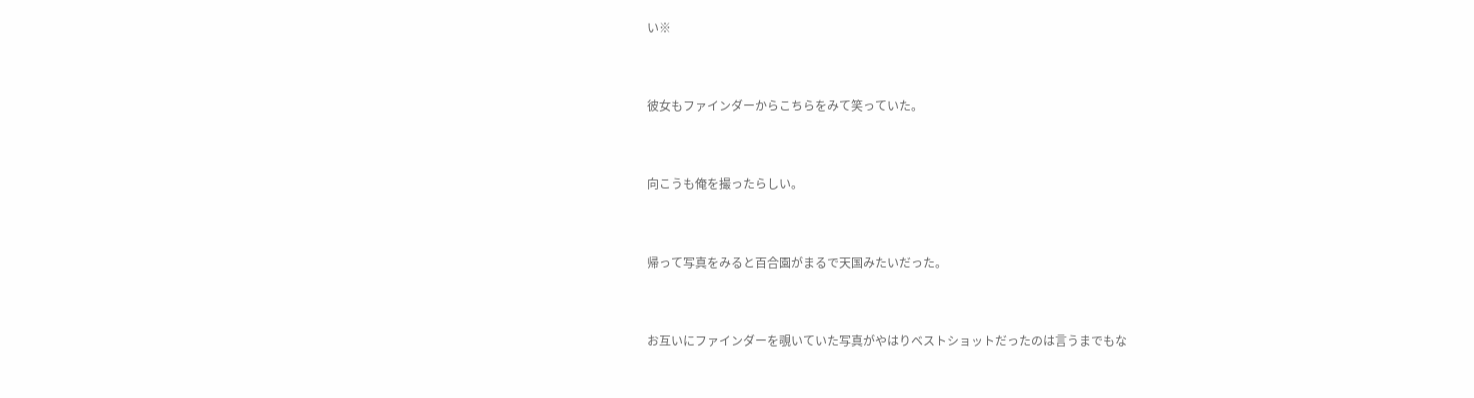い※



彼女もファインダーからこちらをみて笑っていた。



向こうも俺を撮ったらしい。



帰って写真をみると百合園がまるで天国みたいだった。



お互いにファインダーを覗いていた写真がやはりベストショットだったのは言うまでもな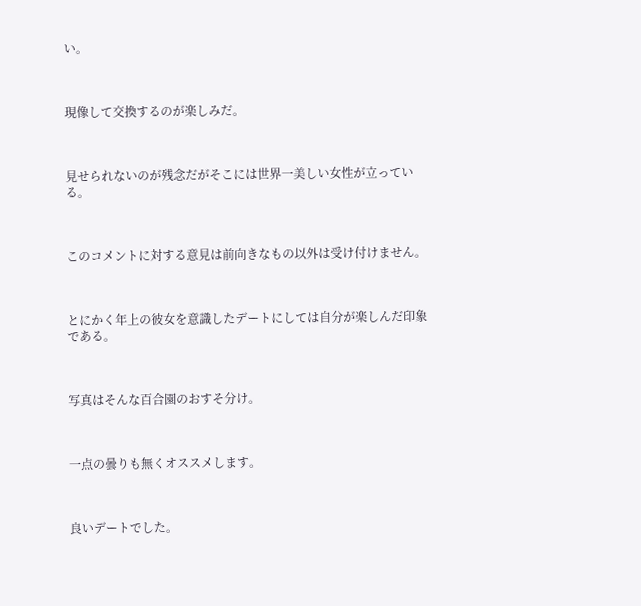い。



現像して交換するのが楽しみだ。



見せられないのが残念だがそこには世界一美しい女性が立っている。



このコメントに対する意見は前向きなもの以外は受け付けません。



とにかく年上の彼女を意識したデートにしては自分が楽しんだ印象である。



写真はそんな百合園のおすそ分け。



一点の曇りも無くオススメします。



良いデートでした。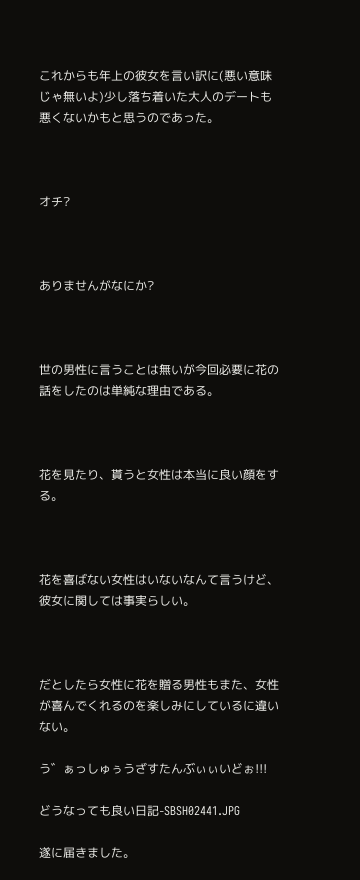これからも年上の彼女を言い訳に(悪い意味じゃ無いよ)少し落ち着いた大人のデートも悪くないかもと思うのであった。



オチ?



ありませんがなにか?



世の男性に言うことは無いが今回必要に花の話をしたのは単純な理由である。



花を見たり、貰うと女性は本当に良い顔をする。



花を喜ばない女性はいないなんて言うけど、彼女に関しては事実らしい。



だとしたら女性に花を贈る男性もまた、女性が喜んでくれるのを楽しみにしているに違いない。

う゛ぁっしゅぅうざすたんぶぃぃいどぉ!!!

どうなっても良い日記-SBSH02441.JPG

遂に届きました。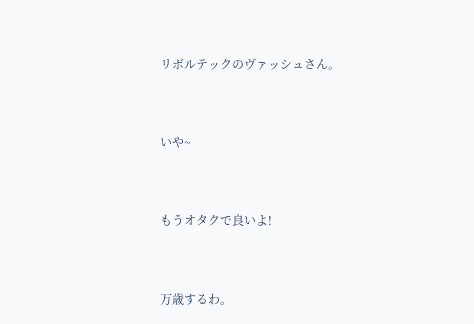リボルテックのヴァッシュさん。



いや~



もうオタクで良いよ!



万歳するわ。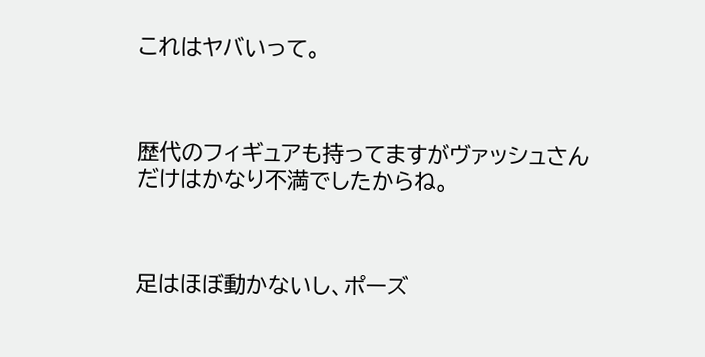これはヤバいって。



歴代のフィギュアも持ってますがヴァッシュさんだけはかなり不満でしたからね。



足はほぼ動かないし、ポーズ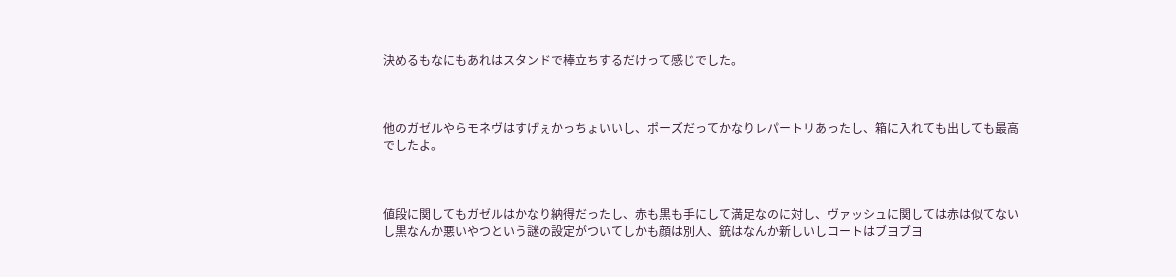決めるもなにもあれはスタンドで棒立ちするだけって感じでした。



他のガゼルやらモネヴはすげぇかっちょいいし、ポーズだってかなりレパートリあったし、箱に入れても出しても最高でしたよ。



値段に関してもガゼルはかなり納得だったし、赤も黒も手にして満足なのに対し、ヴァッシュに関しては赤は似てないし黒なんか悪いやつという謎の設定がついてしかも顔は別人、銃はなんか新しいしコートはブヨブヨ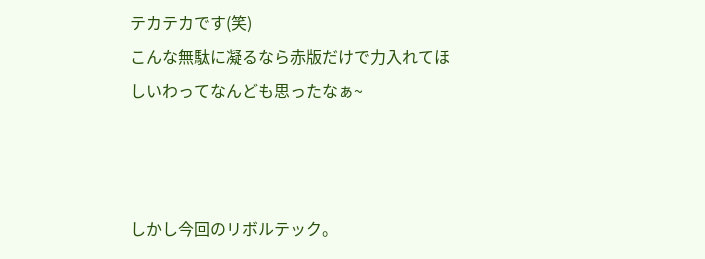テカテカです(笑)
こんな無駄に凝るなら赤版だけで力入れてほしいわってなんども思ったなぁ~



しかし今回のリボルテック。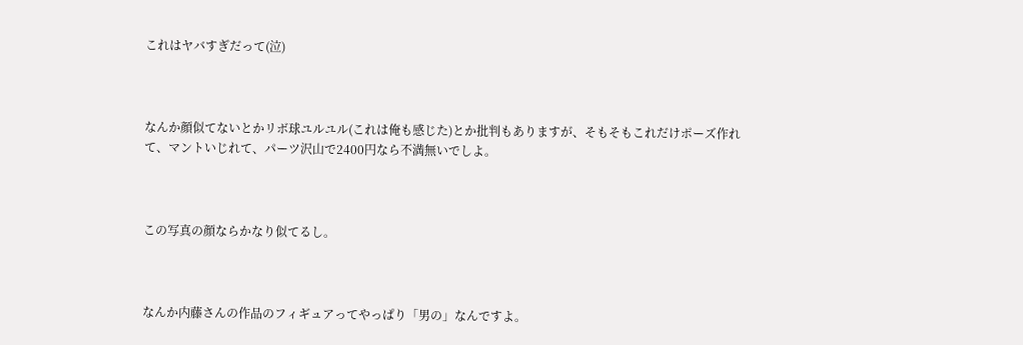これはヤバすぎだって(泣)



なんか顔似てないとかリボ球ユルユル(これは俺も感じた)とか批判もありますが、そもそもこれだけポーズ作れて、マントいじれて、パーツ沢山で2400円なら不満無いでしよ。



この写真の顔ならかなり似てるし。



なんか内藤さんの作品のフィギュアってやっぱり「男の」なんですよ。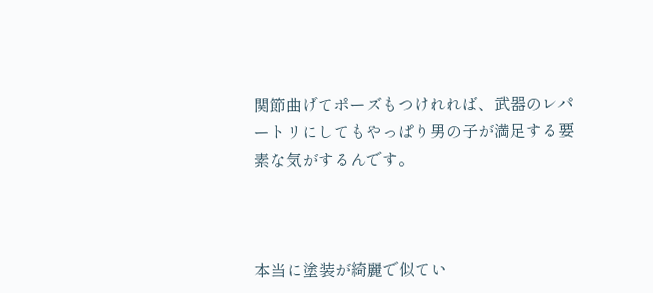関節曲げてポーズもつけれれば、武器のレパートリにしてもやっぱり男の子が満足する要素な気がするんです。



本当に塗装が綺麗で似てい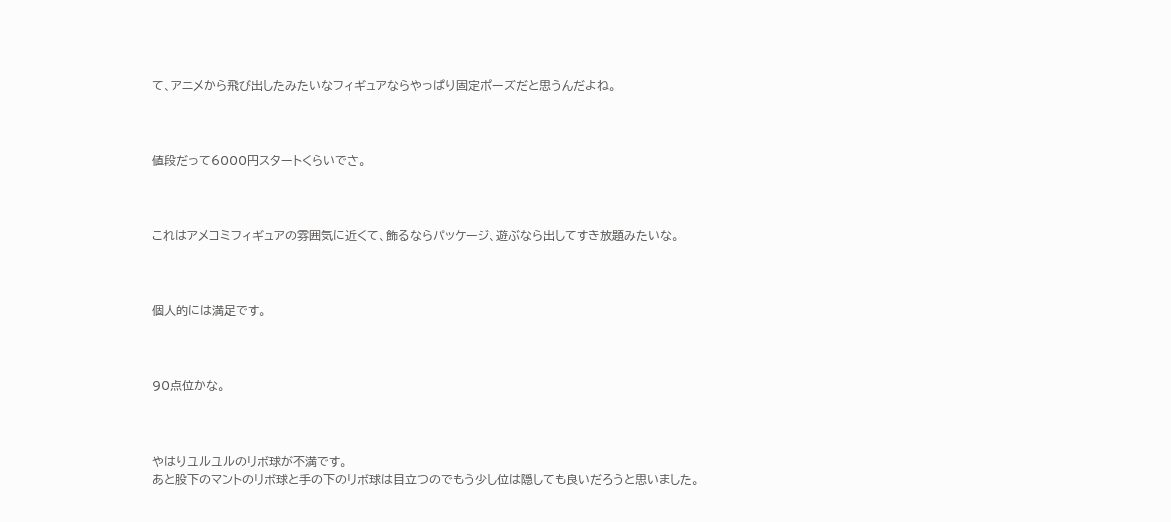て、アニメから飛び出したみたいなフィギュアならやっぱり固定ポーズだと思うんだよね。



値段だって6000円スタートくらいでさ。



これはアメコミフィギュアの雰囲気に近くて、飾るならパッケージ、遊ぶなら出してすき放題みたいな。



個人的には満足です。



90点位かな。



やはりユルユルのリボ球が不満です。
あと股下のマントのリボ球と手の下のリボ球は目立つのでもう少し位は隠しても良いだろうと思いました。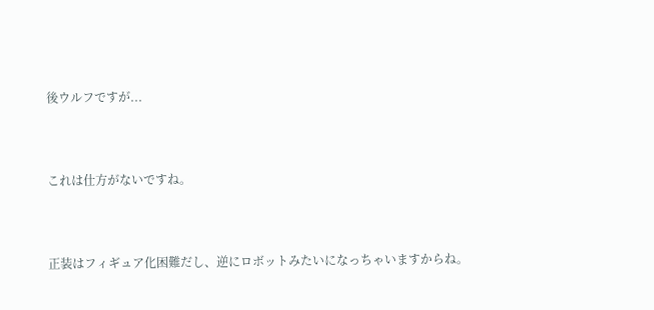後ウルフですが...



これは仕方がないですね。



正装はフィギュア化困難だし、逆にロボットみたいになっちゃいますからね。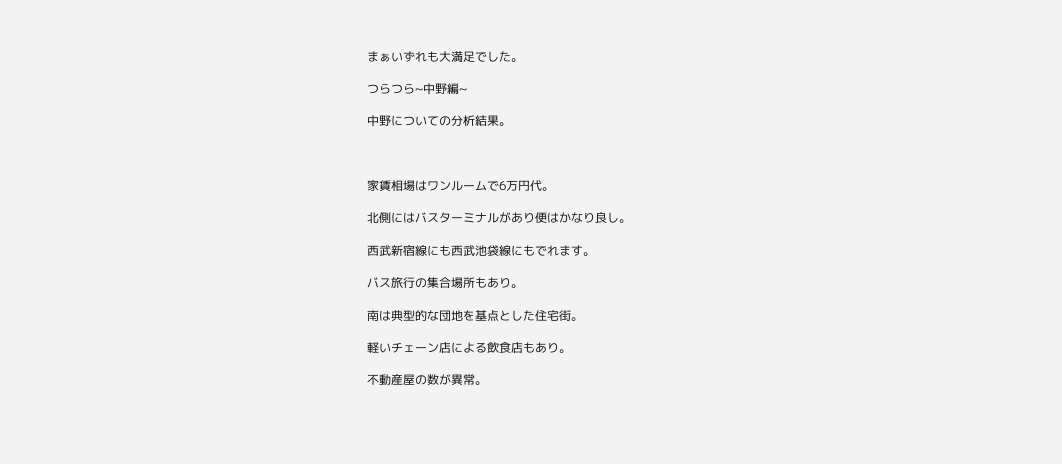まぁいずれも大満足でした。

つらつら~中野編~

中野についての分析結果。



家賃相場はワンルームで6万円代。

北側にはバスターミナルがあり便はかなり良し。

西武新宿線にも西武池袋線にもでれます。

バス旅行の集合場所もあり。

南は典型的な団地を基点とした住宅街。

軽いチェーン店による飲食店もあり。

不動産屋の数が異常。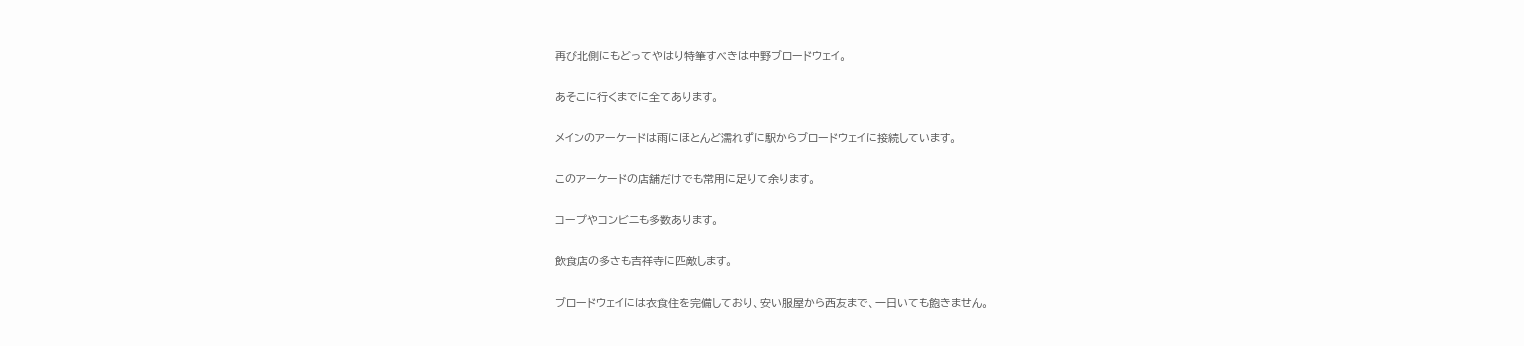再び北側にもどってやはり特筆すべきは中野ブロードウェイ。

あそこに行くまでに全てあります。

メインのアーケードは雨にほとんど濡れずに駅からブロードウェイに接続しています。

このアーケードの店舗だけでも常用に足りて余ります。

コープやコンビニも多数あります。

飲食店の多さも吉祥寺に匹敵します。

ブロードウェイには衣食住を完備しており、安い服屋から西友まで、一日いても飽きません。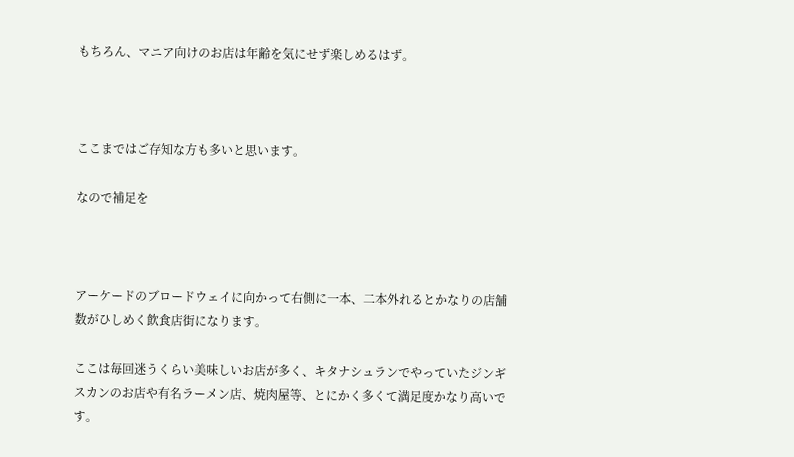もちろん、マニア向けのお店は年齢を気にせず楽しめるはず。



ここまではご存知な方も多いと思います。

なので補足を



アーケードのブロードウェイに向かって右側に一本、二本外れるとかなりの店舗数がひしめく飲食店街になります。

ここは毎回迷うくらい美味しいお店が多く、キタナシュランでやっていたジンギスカンのお店や有名ラーメン店、焼肉屋等、とにかく多くて満足度かなり高いです。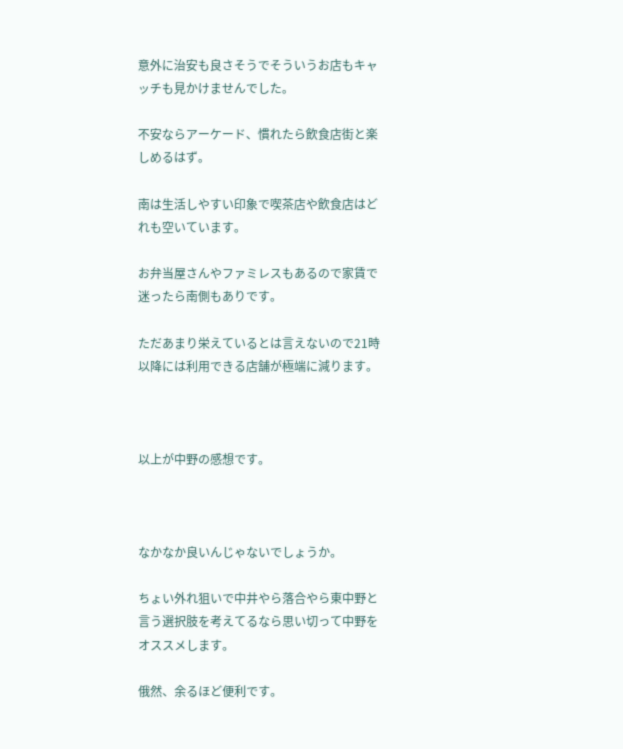意外に治安も良さそうでそういうお店もキャッチも見かけませんでした。

不安ならアーケード、慣れたら飲食店街と楽しめるはず。

南は生活しやすい印象で喫茶店や飲食店はどれも空いています。

お弁当屋さんやファミレスもあるので家賃で迷ったら南側もありです。

ただあまり栄えているとは言えないので21時以降には利用できる店舗が極端に減ります。



以上が中野の感想です。



なかなか良いんじゃないでしょうか。

ちょい外れ狙いで中井やら落合やら東中野と言う選択肢を考えてるなら思い切って中野をオススメします。

俄然、余るほど便利です。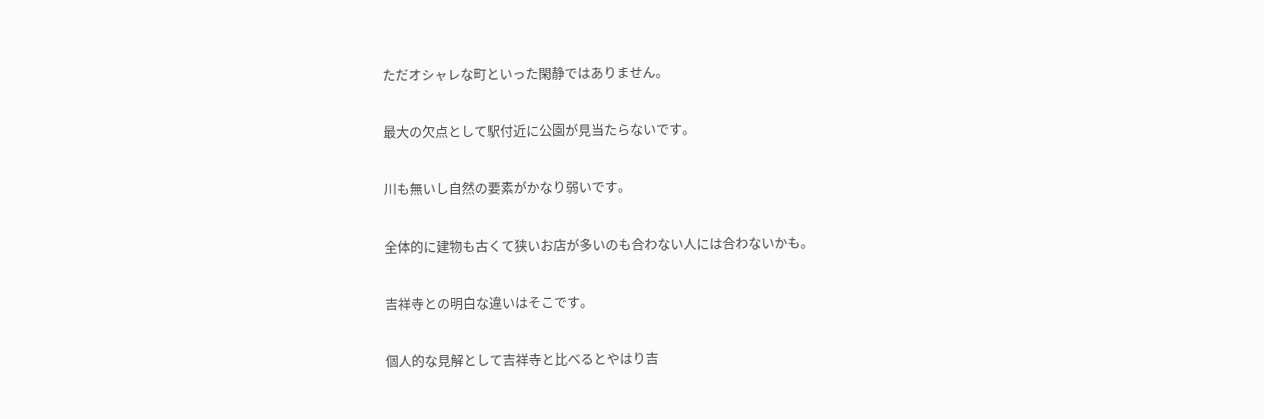ただオシャレな町といった閑静ではありません。

最大の欠点として駅付近に公園が見当たらないです。

川も無いし自然の要素がかなり弱いです。

全体的に建物も古くて狭いお店が多いのも合わない人には合わないかも。

吉祥寺との明白な違いはそこです。

個人的な見解として吉祥寺と比べるとやはり吉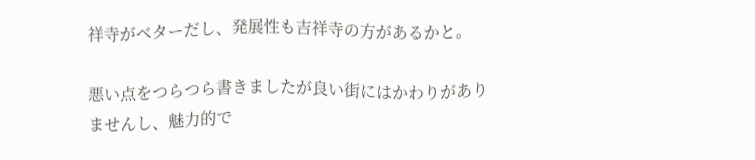祥寺がベターだし、発展性も吉祥寺の方があるかと。

悪い点をつらつら書きましたが良い街にはかわりがありませんし、魅力的で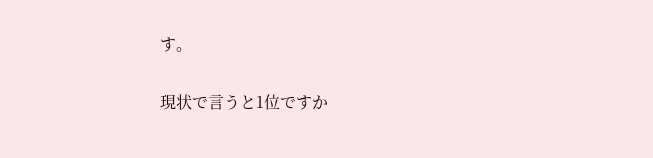す。

現状で言うと1位ですか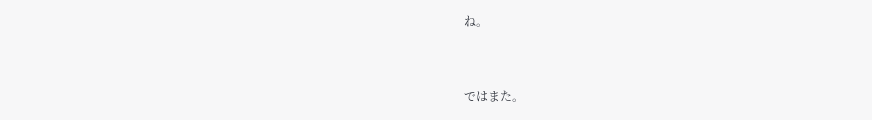ね。



ではまた。